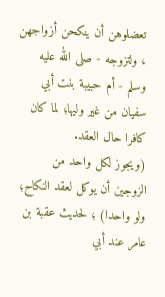تعضلوهن أن ينكحن أزواجهن ، ولتزوجه - صلى الله عليه وسلم - أم حبيبة بنت أبي سفيان من غير وليها؛ لما كان كافرا حال العقد.
(ويجوز لكل واحد من الزوجين أن يوكل لعقد النكاح؛ ولو واحدا) ؛ لحديث عقبة بن عامر عند أبي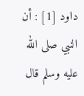داود [1] : أن النبي صلى الله عليه وسلم قال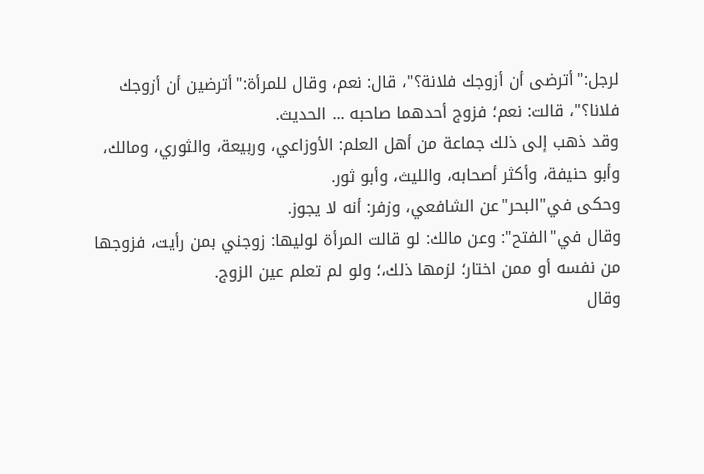لرجل:"أترضى أن أزوجك فلانة؟"، قال: نعم، وقال للمرأة:"أترضين أن أزوجك فلانا؟"، قالت: نعم؛ فزوج أحدهما صاحبه ... الحديث.
وقد ذهب إلى ذلك جماعة من أهل العلم: الأوزاعي، وربيعة، والثوري، ومالك، وأبو حنيفة، وأكثر أصحابه، والليث، وأبو ثور.
وحكى في"البحر"عن الشافعي، وزفر: أنه لا يجوز.
وقال في"الفتح": وعن مالك: لو قالت المرأة لوليها: زوجني بمن رأيت، فزوجها من نفسه أو ممن اختار؛ لزمها ذلك،؛ ولو لم تعلم عين الزوج.
وقال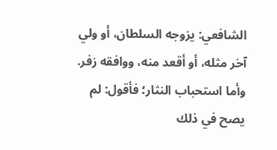الشافعي: يزوجه السلطان، أو ولي آخر مثله، أو أقعد منه، ووافقه زفر.
وأما استحباب النثار؛ فأقول: لم يصح في ذلك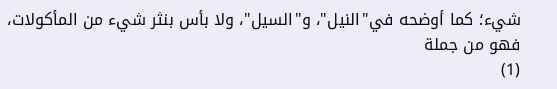شيء؛ كما أوضحه في"النيل"، و"السيل"، ولا بأس بنثر شيء من المأكولات، فهو من جملة
(1)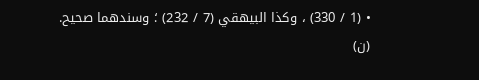• (1 / 330) ، وكذا البيهقي (7 / 232) ؛ وسندهما صحيح. (ن)